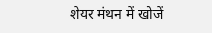शेयर मंथन में खोजें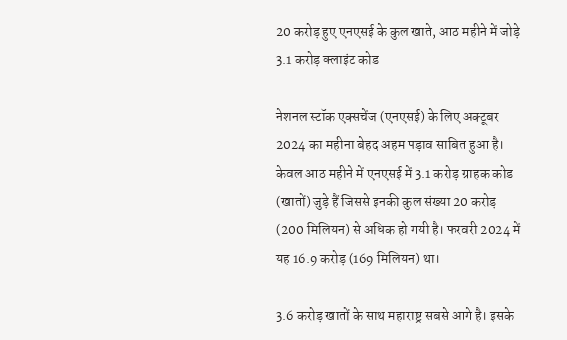20 करोड़ हुए एनएसई के कुल खाते, आठ महीने में जोड़े 3.1 करोड़ क्लाइंट कोड

नेशनल स्टॉक एक्सचेंज (एनएसई) के लिए अक्टूबर 2024 का महीना बेहद अहम पड़ाव साबित हुआ है। केवल आठ महीने में एनएसई में 3.1 करोड़ ग्राहक कोड (खातों) जुड़े हैं जिससे इनकी कुल संख्या 20 करोड़ (200 मिलियन) से अधिक हो गयी है। फरवरी 2024 में यह 16.9 करोड़ (169 मिलियन) था।

3.6 करोड़ खातों के साथ महाराष्ट्र सबसे आगे है। इसके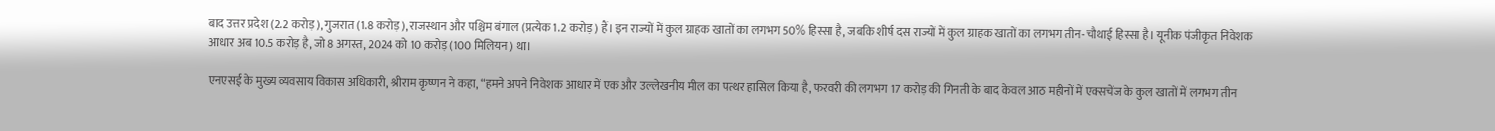बाद उत्तर प्रदेश (2.2 करोड़), गुजरात (1.8 करोड़), राजस्थान और पश्चिम बंगाल (प्रत्येक 1.2 करोड़) हैं। इन राज्यों में कुल ग्राहक खातों का लगभग 50% हिस्सा है, जबकि शीर्ष दस राज्यों में कुल ग्राहक खातों का लगभग तीन-चौथाई हिस्सा है। यूनीक पंजीकृत निवेशक आधार अब 10.5 करोड़ है, जो 8 अगस्त, 2024 को 10 करोड़ (100 मिलियन) था।

एनएसई के मुख्य व्यवसाय विकास अधिकारी, श्रीराम कृष्णन ने कहा, “हमने अपने निवेशक आधार में एक और उल्लेखनीय मील का पत्थर हासिल किया है, फरवरी की लगभग 17 करोड़ की गिनती के बाद केवल आठ महीनों में एक्सचेंज के कुल खातों में लगभग तीन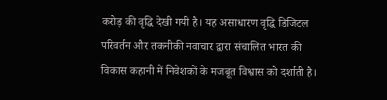करोड़ की वृद्धि देखी गयी है। यह असाधारण वृद्धि डिजिटल परिवर्तन और तकनीकी नवाचार द्वारा संचालित भारत की विकास कहानी में निवेशकों के मजबूत विश्वास को दर्शाती है।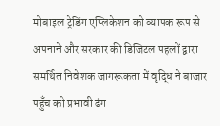मोबाइल ट्रेडिंग एप्लिकेशन को व्यापक रूप से अपनाने और सरकार की डिजिटल पहलों द्वारा समर्थित निवेशक जागरूकता में वृद्धि ने बाजार पहुँच को प्रभावी ढंग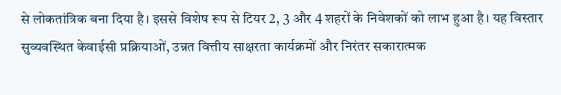से लोकतांत्रिक बना दिया है। इससे विशेष रूप से टियर 2, 3 और 4 शहरों के निवेशकों को लाभ हुआ है। यह विस्तार सुव्यवस्थित केवाईसी प्रक्रियाओं, उन्नत वित्तीय साक्षरता कार्यक्रमों और निरंतर सकारात्मक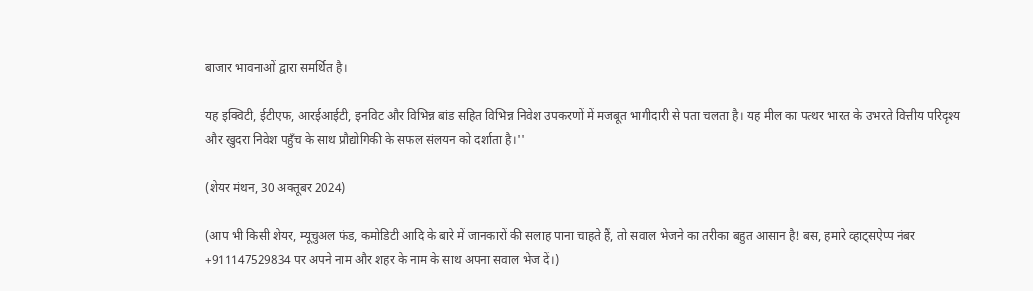बाजार भावनाओं द्वारा समर्थित है।

यह इक्विटी, ईटीएफ, आरईआईटी, इनविट और विभिन्न बांड सहित विभिन्न निवेश उपकरणों में मजबूत भागीदारी से पता चलता है। यह मील का पत्थर भारत के उभरते वित्तीय परिदृश्य और खुदरा निवेश पहुँच के साथ प्रौद्योगिकी के सफल संलयन को दर्शाता है।''

(शेयर मंथन, 30 अक्तूबर 2024)

(आप भी किसी शेयर, म्यूचुअल फंड, कमोडिटी आदि के बारे में जानकारों की सलाह पाना चाहते हैं, तो सवाल भेजने का तरीका बहुत आसान है! बस, हमारे व्हाट्सऐप्प नंबर +911147529834 पर अपने नाम और शहर के नाम के साथ अपना सवाल भेज दें।)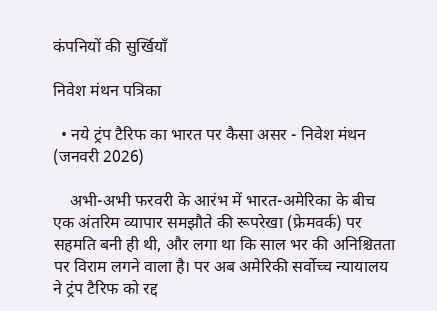कंपनियों की सुर्खियाँ

निवेश मंथन पत्रिका

  • नये ट्रंप टैरिफ का भारत पर कैसा असर - निवेश मंथन (जनवरी 2026)

    अभी-अभी फरवरी के आरंभ में भारत-अमेरिका के बीच एक अंतरिम व्यापार समझौते की रूपरेखा (फ्रेमवर्क) पर सहमति बनी ही थी, और लगा था कि साल भर की अनिश्चितता पर विराम लगने वाला है। पर अब अमेरिकी सर्वोच्च न्यायालय ने ट्रंप टैरिफ को रद्द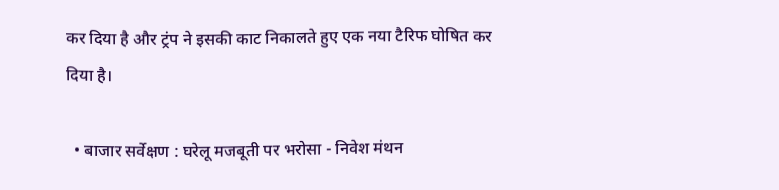कर दिया है और ट्रंप ने इसकी काट निकालते हुए एक नया टैरिफ घोषित कर दिया है।

  • बाजार सर्वेक्षण : घरेलू मजबूती पर भरोसा - निवेश मंथन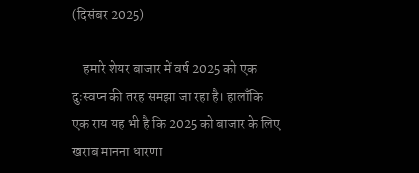(दिसंबर 2025)

    हमारे शेयर बाजार में वर्ष 2025 को एक दुःस्वप्न की तरह समझा जा रहा है। हालाँकि एक राय यह भी है कि 2025 को बाजार के लिए खराब मानना धारणा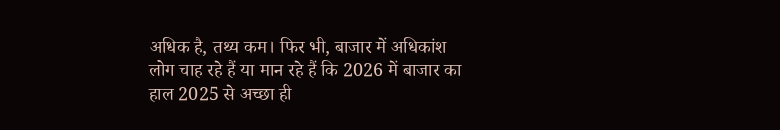अधिक है, तथ्य कम। फिर भी, बाजार में अधिकांश लोग चाह रहे हैं या मान रहे हैं कि 2026 में बाजार का हाल 2025 से अच्छा ही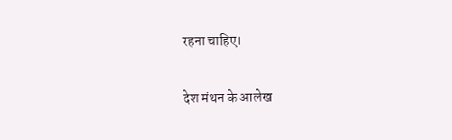रहना चाहिए।

देश मंथन के आलेख